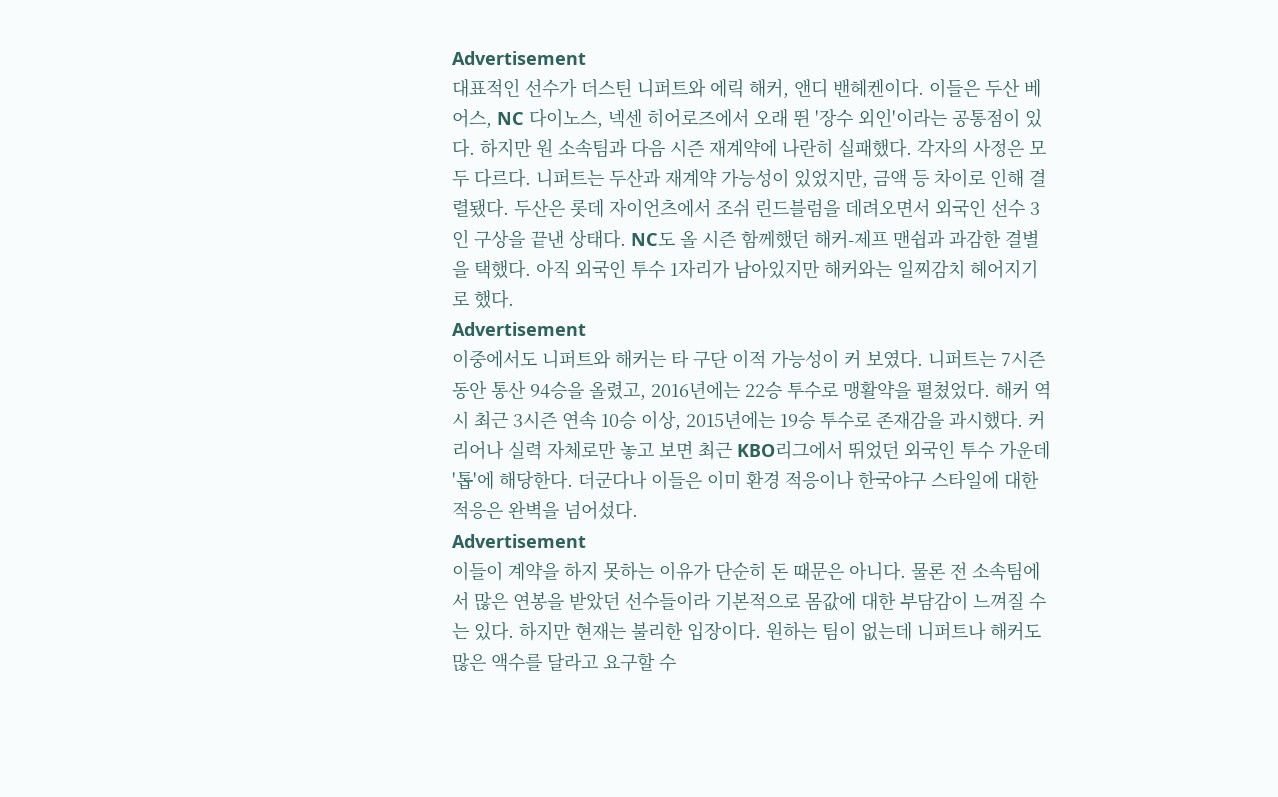Advertisement
대표적인 선수가 더스틴 니퍼트와 에릭 해커, 앤디 밴헤켄이다. 이들은 두산 베어스, NC 다이노스, 넥센 히어로즈에서 오래 뛴 '장수 외인'이라는 공통점이 있다. 하지만 원 소속팀과 다음 시즌 재계약에 나란히 실패했다. 각자의 사정은 모두 다르다. 니퍼트는 두산과 재계약 가능성이 있었지만, 금액 등 차이로 인해 결렬됐다. 두산은 롯데 자이언츠에서 조쉬 린드블럼을 데려오면서 외국인 선수 3인 구상을 끝낸 상태다. NC도 올 시즌 함께했던 해커-제프 맨쉽과 과감한 결별을 택했다. 아직 외국인 투수 1자리가 남아있지만 해커와는 일찌감치 헤어지기로 했다.
Advertisement
이중에서도 니퍼트와 해커는 타 구단 이적 가능성이 커 보였다. 니퍼트는 7시즌 동안 통산 94승을 올렸고, 2016년에는 22승 투수로 맹활약을 펼쳤었다. 해커 역시 최근 3시즌 연속 10승 이상, 2015년에는 19승 투수로 존재감을 과시했다. 커리어나 실력 자체로만 놓고 보면 최근 KBO리그에서 뛰었던 외국인 투수 가운데 '톱'에 해당한다. 더군다나 이들은 이미 환경 적응이나 한국야구 스타일에 대한 적응은 완벽을 넘어섰다.
Advertisement
이들이 계약을 하지 못하는 이유가 단순히 돈 때문은 아니다. 물론 전 소속팀에서 많은 연봉을 받았던 선수들이라 기본적으로 몸값에 대한 부담감이 느껴질 수는 있다. 하지만 현재는 불리한 입장이다. 원하는 팀이 없는데 니퍼트나 해커도 많은 액수를 달라고 요구할 수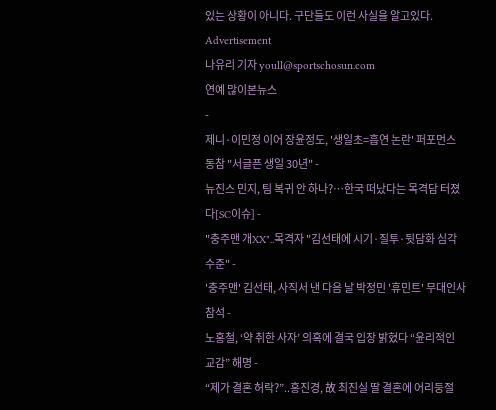있는 상황이 아니다. 구단들도 이런 사실을 알고있다.
Advertisement
나유리 기자 youll@sportschosun.com
연예 많이본뉴스
-
제니·이민정 이어 장윤정도, '생일초=흡연 논란' 퍼포먼스 동참 "서글픈 생일 30년" -
뉴진스 민지, 팀 복귀 안 하나?…한국 떠났다는 목격담 터졌다[SC이슈] -
"충주맨 개XX"..목격자 "김선태에 시기·질투·뒷담화 심각 수준" -
'충주맨' 김선태, 사직서 낸 다음 날 박정민 '휴민트' 무대인사 참석 -
노홍철, ‘약 취한 사자’ 의혹에 결국 입장 밝혔다 “윤리적인 교감” 해명 -
“제가 결혼 허락?”..홍진경, 故 최진실 딸 결혼에 어리둥절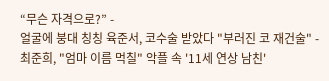“무슨 자격으로?” -
얼굴에 붕대 칭칭 육준서, 코수술 받았다 "부러진 코 재건술" -
최준희, "엄마 이름 먹칠" 악플 속 '11세 연상 남친'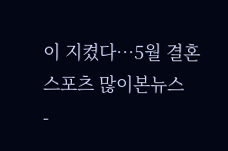이 지켰다…5월 결혼
스포츠 많이본뉴스
-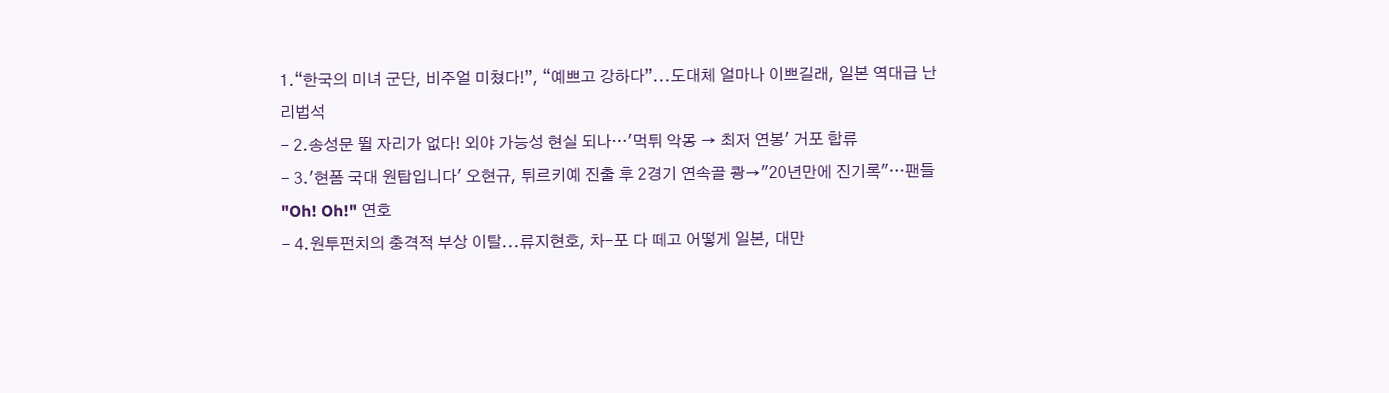1.“한국의 미녀 군단, 비주얼 미쳤다!”, “예쁘고 강하다”...도대체 얼마나 이쁘길래, 일본 역대급 난리법석
- 2.송성문 뛸 자리가 없다! 외야 가능성 현실 되나…'먹튀 악몽 → 최저 연봉' 거포 합류
- 3.'현폼 국대 원탑입니다' 오현규, 튀르키예 진출 후 2경기 연속골 쾅→"20년만에 진기록"…팬들 "Oh! Oh!" 연호
- 4.원투펀치의 충격적 부상 이탈...류지현호, 차-포 다 떼고 어떻게 일본, 대만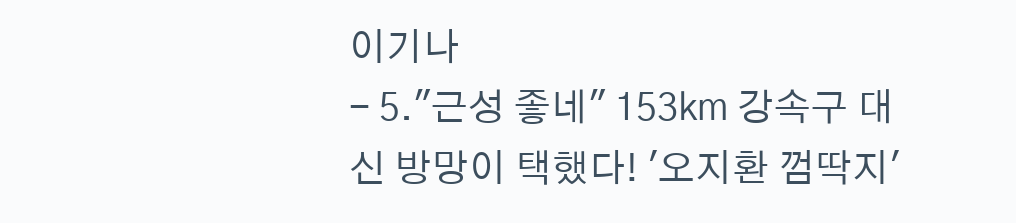이기나
- 5."근성 좋네" 153㎞ 강속구 대신 방망이 택했다! '오지환 껌딱지'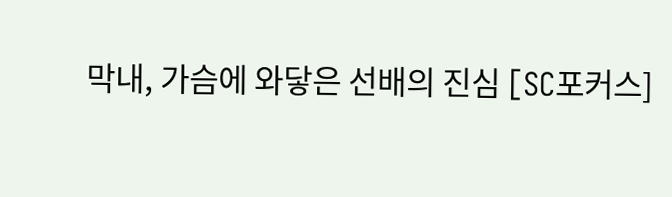막내, 가슴에 와닿은 선배의 진심 [SC포커스]